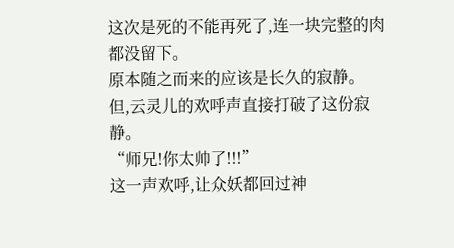这次是死的不能再死了,连一块完整的肉都没留下。
原本随之而来的应该是长久的寂静。
但,云灵儿的欢呼声直接打破了这份寂静。
“师兄!你太帅了!!!”
这一声欢呼,让众妖都回过神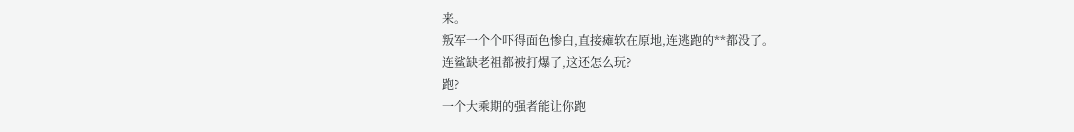来。
叛军一个个吓得面色惨白,直接瘫软在原地,连逃跑的**都没了。
连鲨缺老祖都被打爆了,这还怎么玩?
跑?
一个大乘期的强者能让你跑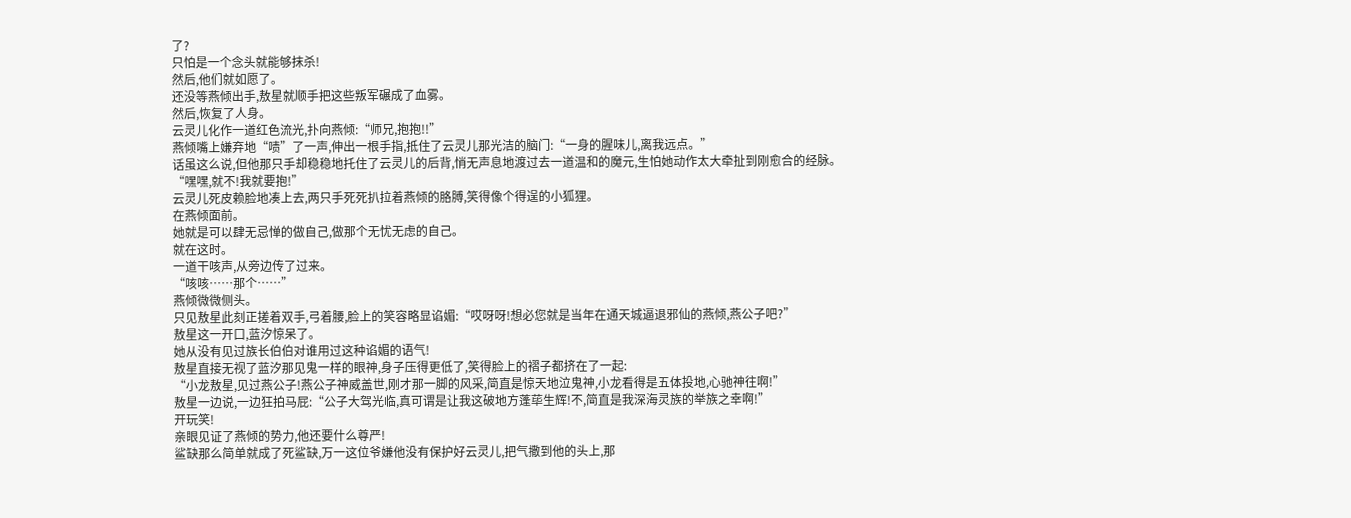了?
只怕是一个念头就能够抹杀!
然后,他们就如愿了。
还没等燕倾出手,敖星就顺手把这些叛军碾成了血雾。
然后,恢复了人身。
云灵儿化作一道红色流光,扑向燕倾:“师兄,抱抱!!”
燕倾嘴上嫌弃地“啧”了一声,伸出一根手指,抵住了云灵儿那光洁的脑门:“一身的腥味儿,离我远点。”
话虽这么说,但他那只手却稳稳地托住了云灵儿的后背,悄无声息地渡过去一道温和的魔元,生怕她动作太大牵扯到刚愈合的经脉。
“嘿嘿,就不!我就要抱!”
云灵儿死皮赖脸地凑上去,两只手死死扒拉着燕倾的胳膊,笑得像个得逞的小狐狸。
在燕倾面前。
她就是可以肆无忌惮的做自己,做那个无忧无虑的自己。
就在这时。
一道干咳声,从旁边传了过来。
“咳咳……那个……”
燕倾微微侧头。
只见敖星此刻正搓着双手,弓着腰,脸上的笑容略显谄媚:“哎呀呀!想必您就是当年在通天城逼退邪仙的燕倾,燕公子吧?”
敖星这一开口,蓝汐惊呆了。
她从没有见过族长伯伯对谁用过这种谄媚的语气!
敖星直接无视了蓝汐那见鬼一样的眼神,身子压得更低了,笑得脸上的褶子都挤在了一起:
“小龙敖星,见过燕公子!燕公子神威盖世,刚才那一脚的风采,简直是惊天地泣鬼神,小龙看得是五体投地,心驰神往啊!”
敖星一边说,一边狂拍马屁:“公子大驾光临,真可谓是让我这破地方蓬荜生辉!不,简直是我深海灵族的举族之幸啊!”
开玩笑!
亲眼见证了燕倾的势力,他还要什么尊严!
鲨缺那么简单就成了死鲨缺,万一这位爷嫌他没有保护好云灵儿,把气撒到他的头上,那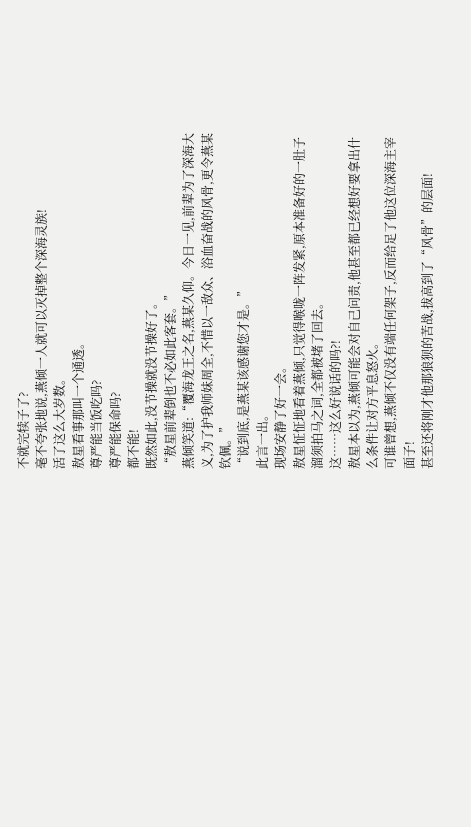不就完犊子了?
毫不夸张地说,燕倾一人就可以灭掉整个深海灵族!
活了这么大岁数。
敖星看事那叫一个通透。
尊严能当饭吃吗?
尊严能保命吗?
都不能!
既然如此,没节操就没节操好了。
“敖星前辈倒也不必如此客套。”
燕倾笑道:“覆海龙王之名,燕某久仰。今日一见,前辈为了深海大义,为了护我师妹周全,不惜以一敌众、浴血奋战的风骨,更令燕某钦佩。”
“说到底,是燕某该感谢您才是。”
此言一出。
现场安静了好一会。
敖星怔怔地看着燕倾,只觉得喉咙一阵发紧,原本准备好的一肚子溜须拍马之词,全都被堵了回去。
这……这么好说话的吗?!
敖星本以为,燕倾可能会对自己问责,他甚至都已经想好要拿出什么条件让对方平息怒火。
可谁曾想,燕倾不仅没有端任何架子,反而给足了他这位深海主宰面子!
甚至还将刚才他那狼狈的苦战,拔高到了“风骨”的层面!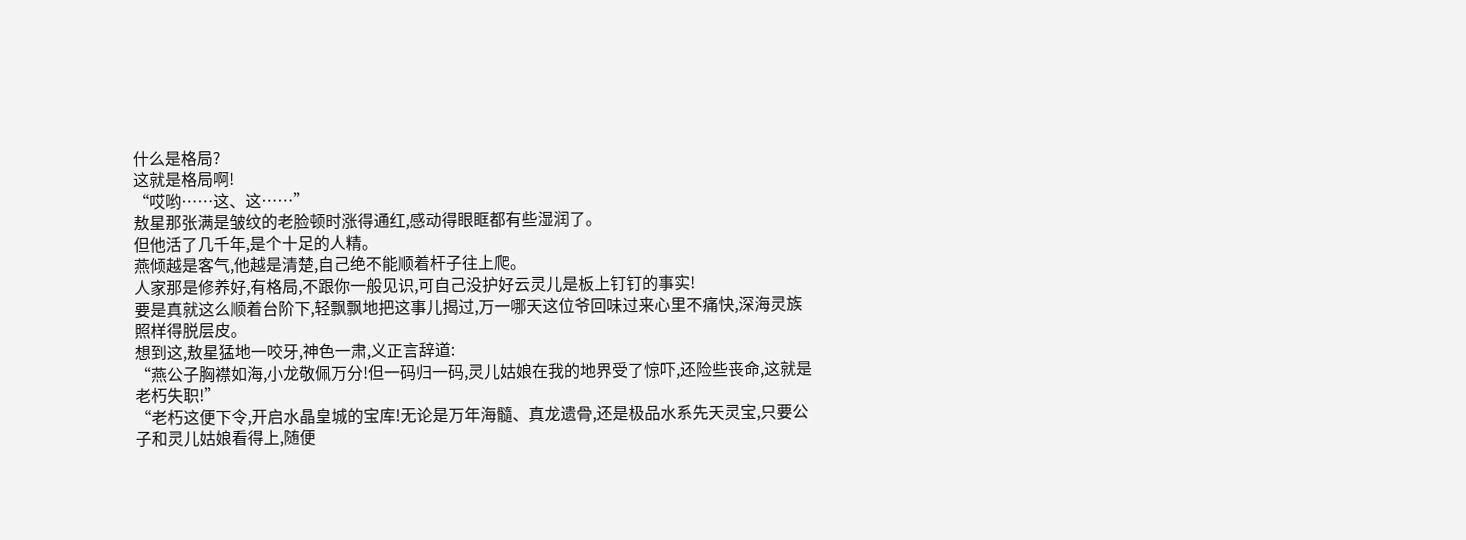什么是格局?
这就是格局啊!
“哎哟……这、这……”
敖星那张满是皱纹的老脸顿时涨得通红,感动得眼眶都有些湿润了。
但他活了几千年,是个十足的人精。
燕倾越是客气,他越是清楚,自己绝不能顺着杆子往上爬。
人家那是修养好,有格局,不跟你一般见识,可自己没护好云灵儿是板上钉钉的事实!
要是真就这么顺着台阶下,轻飘飘地把这事儿揭过,万一哪天这位爷回味过来心里不痛快,深海灵族照样得脱层皮。
想到这,敖星猛地一咬牙,神色一肃,义正言辞道:
“燕公子胸襟如海,小龙敬佩万分!但一码归一码,灵儿姑娘在我的地界受了惊吓,还险些丧命,这就是老朽失职!”
“老朽这便下令,开启水晶皇城的宝库!无论是万年海髓、真龙遗骨,还是极品水系先天灵宝,只要公子和灵儿姑娘看得上,随便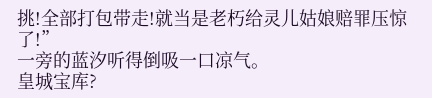挑!全部打包带走!就当是老朽给灵儿姑娘赔罪压惊了!”
一旁的蓝汐听得倒吸一口凉气。
皇城宝库?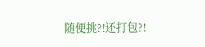随便挑?!还打包?!